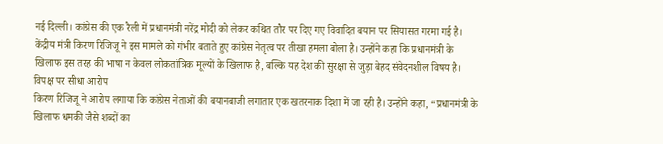नई दिल्ली। कांग्रेस की एक रैली में प्रधानमंत्री नरेंद्र मोदी को लेकर कथित तौर पर दिए गए विवादित बयान पर सियासत गरमा गई है। केंद्रीय मंत्री किरण रिजिजू ने इस मामले को गंभीर बताते हुए कांग्रेस नेतृत्व पर तीखा हमला बोला है। उन्होंने कहा कि प्रधानमंत्री के खिलाफ इस तरह की भाषा न केवल लोकतांत्रिक मूल्यों के खिलाफ है, बल्कि यह देश की सुरक्षा से जुड़ा बेहद संवेदनशील विषय है।
विपक्ष पर सीधा आरोप
किरण रिजिजू ने आरोप लगाया कि कांग्रेस नेताओं की बयानबाजी लगातार एक खतरनाक दिशा में जा रही है। उन्होंने कहा, “प्रधानमंत्री के खिलाफ धमकी जैसे शब्दों का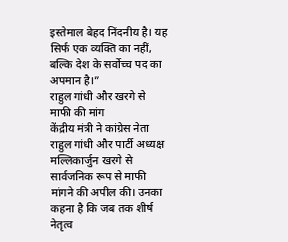इस्तेमाल बेहद निंदनीय है। यह सिर्फ एक व्यक्ति का नहीं, बल्कि देश के सर्वोच्च पद का अपमान है।”
राहुल गांधी और खरगे से माफी की मांग
केंद्रीय मंत्री ने कांग्रेस नेता राहुल गांधी और पार्टी अध्यक्ष मल्लिकार्जुन खरगे से सार्वजनिक रूप से माफी मांगने की अपील की। उनका कहना है कि जब तक शीर्ष नेतृत्व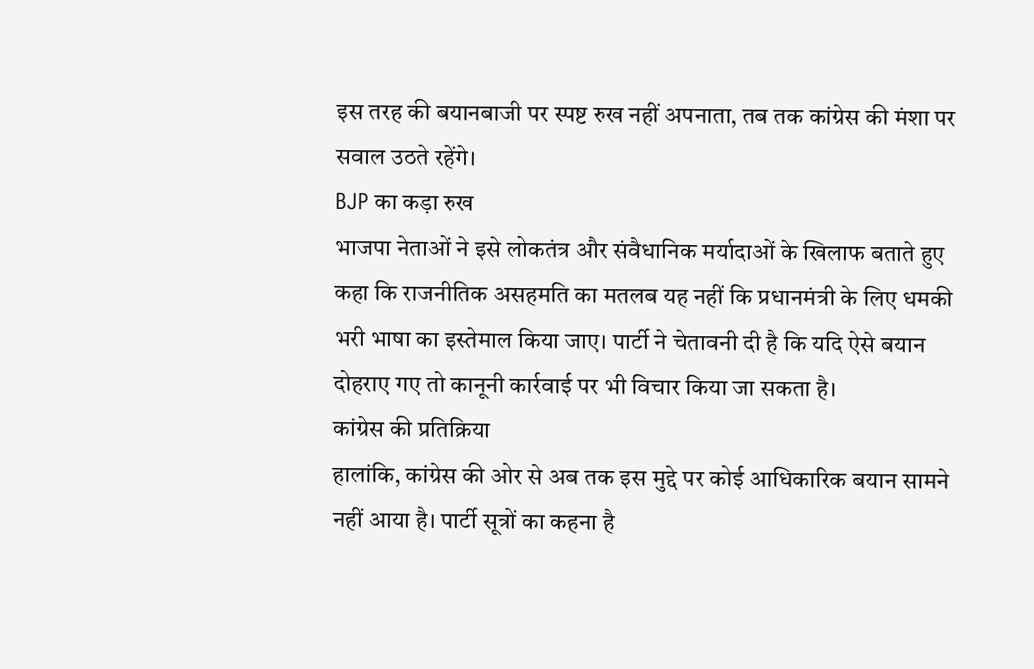इस तरह की बयानबाजी पर स्पष्ट रुख नहीं अपनाता, तब तक कांग्रेस की मंशा पर सवाल उठते रहेंगे।
BJP का कड़ा रुख
भाजपा नेताओं ने इसे लोकतंत्र और संवैधानिक मर्यादाओं के खिलाफ बताते हुए कहा कि राजनीतिक असहमति का मतलब यह नहीं कि प्रधानमंत्री के लिए धमकी भरी भाषा का इस्तेमाल किया जाए। पार्टी ने चेतावनी दी है कि यदि ऐसे बयान दोहराए गए तो कानूनी कार्रवाई पर भी विचार किया जा सकता है।
कांग्रेस की प्रतिक्रिया
हालांकि, कांग्रेस की ओर से अब तक इस मुद्दे पर कोई आधिकारिक बयान सामने नहीं आया है। पार्टी सूत्रों का कहना है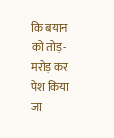कि बयान को तोड़-मरोड़ कर पेश किया जा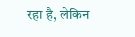रहा है, लेकिन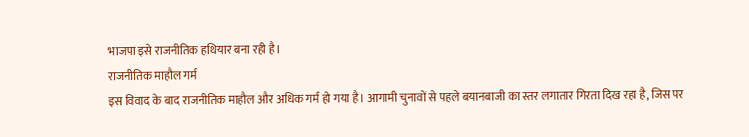भाजपा इसे राजनीतिक हथियार बना रही है।
राजनीतिक माहौल गर्म
इस विवाद के बाद राजनीतिक माहौल और अधिक गर्म हो गया है। आगामी चुनावों से पहले बयानबाजी का स्तर लगातार गिरता दिख रहा है, जिस पर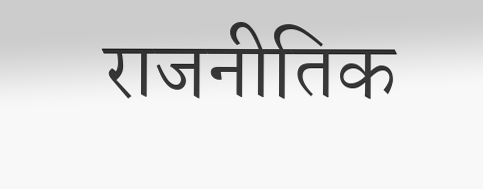राजनीतिक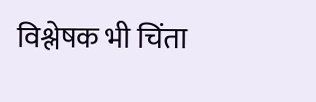विश्लेषक भी चिंता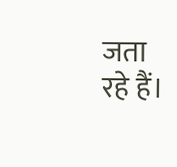जता रहे हैं।